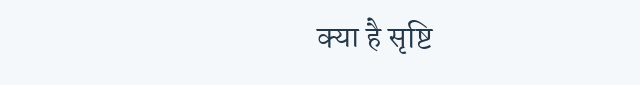क्या है सृष्टि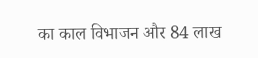का काल विभाजन और 84 लाख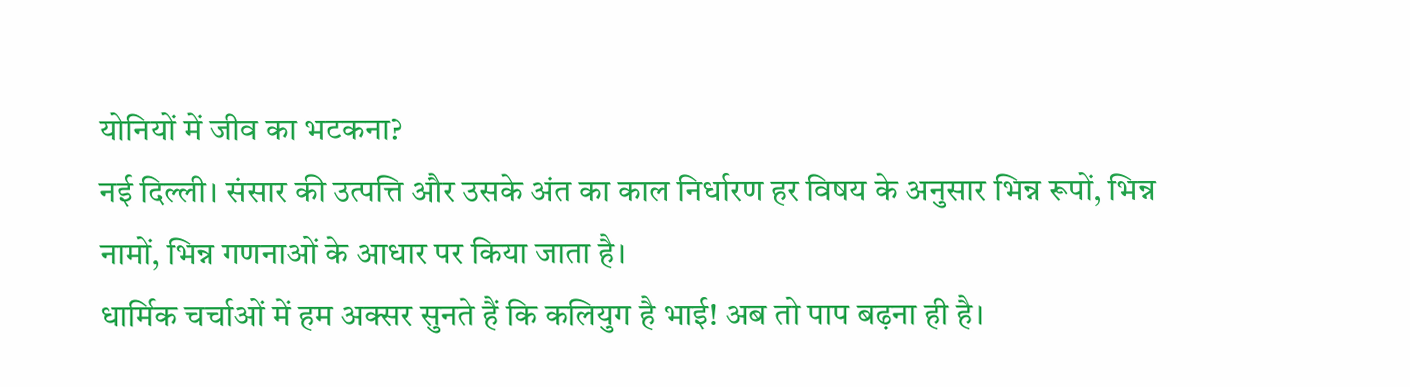योनियों में जीव का भटकना?
नई दिल्ली। संसार की उत्पत्ति और उसके अंत का काल निर्धारण हर विषय के अनुसार भिन्न रूपों, भिन्न नामों, भिन्न गणनाओं के आधार पर किया जाता है।
धार्मिक चर्चाओं में हम अक्सर सुनते हैं कि कलियुग है भाई! अब तो पाप बढ़ना ही है।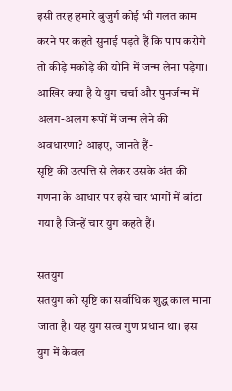इसी तरह हमारे बुजुर्ग कोई भी गलत काम करने पर कहते सुनाई पड़ते हैं कि पाप करोगे तो कीड़े मकोड़े की योनि में जन्म लेना पड़ेगा।
आखिर क्या है ये युग चर्चा और पुनर्जन्म में अलग-अलग रूपों में जन्म लेने की अवधारणा? आइए, जानते हैं-
सृष्टि की उत्पत्ति से लेकर उसके अंत की गणना के आधार पर इसे चार भागों में बांटा गया है जिन्हें चार युग कहते हैं।

सतयुग
सतयुग को सृष्टि का सर्वाधिक शुद्ध काल माना जाता है। यह युग सत्व गुण प्रधान था। इस युग में केवल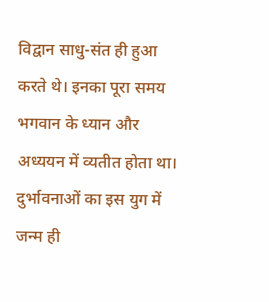विद्वान साधु-संत ही हुआ करते थे। इनका पूरा समय भगवान के ध्यान और अध्ययन में व्यतीत होता था। दुर्भावनाओं का इस युग में जन्म ही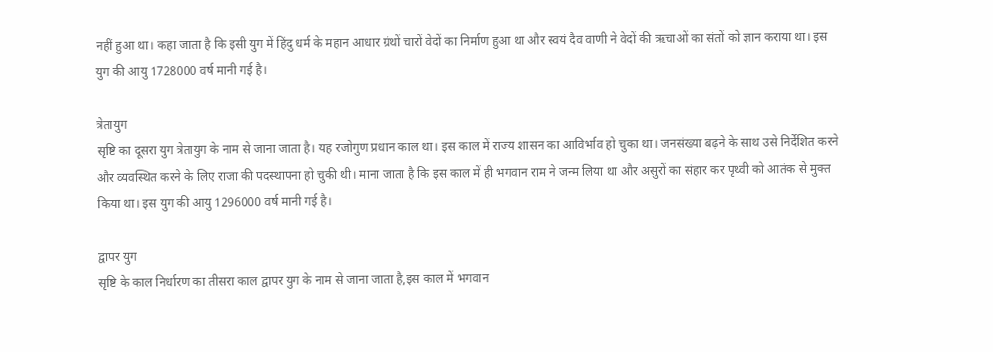नहीं हुआ था। कहा जाता है कि इसी युग में हिंदु धर्म के महान आधार ग्रंथों चारों वेदों का निर्माण हुआ था और स्वयं दैव वाणी ने वेदों की ऋचाओं का संतों को ज्ञान कराया था। इस युग की आयु 1728000 वर्ष मानी गई है।

त्रेतायुग
सृष्टि का दूसरा युग त्रेतायुग के नाम से जाना जाता है। यह रजोगुण प्रधान काल था। इस काल में राज्य शासन का आविर्भाव हो चुका था। जनसंख्या बढ़ने के साथ उसे निर्देशित करने और व्यवस्थित करने के लिए राजा की पदस्थापना हो चुकी थी। माना जाता है कि इस काल में ही भगवान राम ने जन्म लिया था और असुरों का संहार कर पृथ्वी को आतंक से मुक्त किया था। इस युग की आयु 1296000 वर्ष मानी गई है।

द्वापर युग
सृष्टि के काल निर्धारण का तीसरा काल द्वापर युग के नाम से जाना जाता है,इस काल में भगवान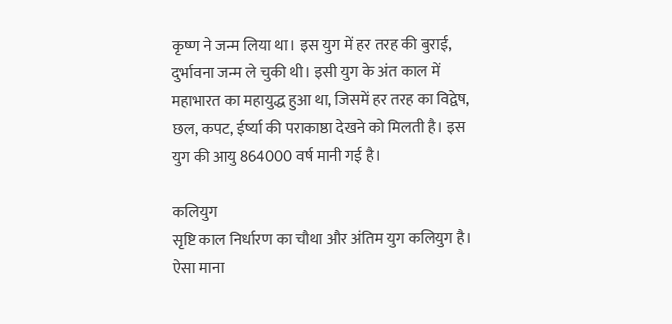कृष्ण ने जन्म लिया था। इस युग में हर तरह की बुराई, दुर्भावना जन्म ले चुकी थी। इसी युग के अंत काल में महाभारत का महायुद्ध हुआ था, जिसमें हर तरह का विद्वेष, छल, कपट, ईर्ष्या की पराकाष्ठा देखने को मिलती है। इस युग की आयु 864000 वर्ष मानी गई है।

कलियुग
सृष्टि काल निर्धारण का चौथा और अंतिम युग कलियुग है। ऐसा माना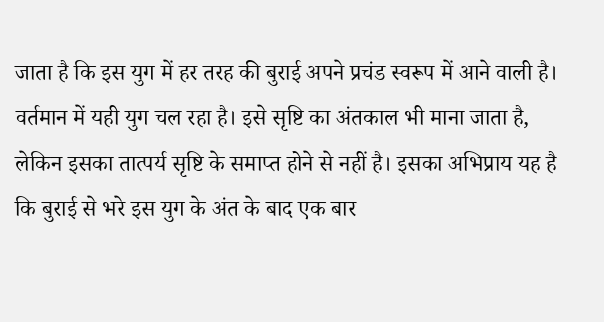जाता है कि इस युग में हर तरह की बुराई अपने प्रचंड स्वरूप में आने वाली है। वर्तमान में यही युग चल रहा है। इसे सृष्टि का अंतकाल भी माना जाता है, लेकिन इसका तात्पर्य सृष्टि के समाप्त होने से नहीं है। इसका अभिप्राय यह है कि बुराई से भरे इस युग के अंत के बाद एक बार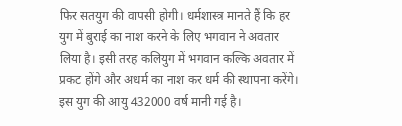फिर सतयुग की वापसी होगी। धर्मशास्त्र मानते हैं कि हर युग में बुराई का नाश करने के लिए भगवान ने अवतार लिया है। इसी तरह कलियुग में भगवान कल्कि अवतार में प्रकट होंगे और अधर्म का नाश कर धर्म की स्थापना करेंगे। इस युग की आयु 432000 वर्ष मानी गई है।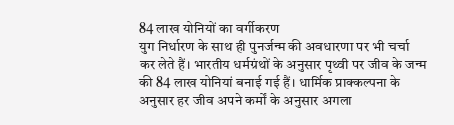84 लाख योनियों का वर्गीकरण
युग निर्धारण के साथ ही पुनर्जन्म की अवधारणा पर भी चर्चा कर लेते हैं। भारतीय धर्मग्रंथों के अनुसार पृथ्वी पर जीव के जन्म की 84 लाख योनियां बनाई गई हैं। धार्मिक प्राक्कल्पना के अनुसार हर जीव अपने कर्मों के अनुसार अगला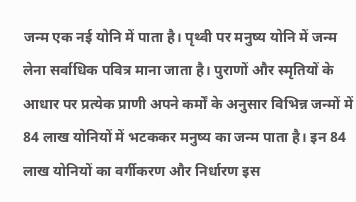जन्म एक नई योनि में पाता है। पृथ्वी पर मनुष्य योनि में जन्म लेना सर्वाधिक पवित्र माना जाता है। पुराणों और स्मृतियों के आधार पर प्रत्येक प्राणी अपने कर्मों के अनुसार विभिन्न जन्मों में 84 लाख योनियों में भटककर मनुष्य का जन्म पाता है। इन 84 लाख योनियों का वर्गीकरण और निर्धारण इस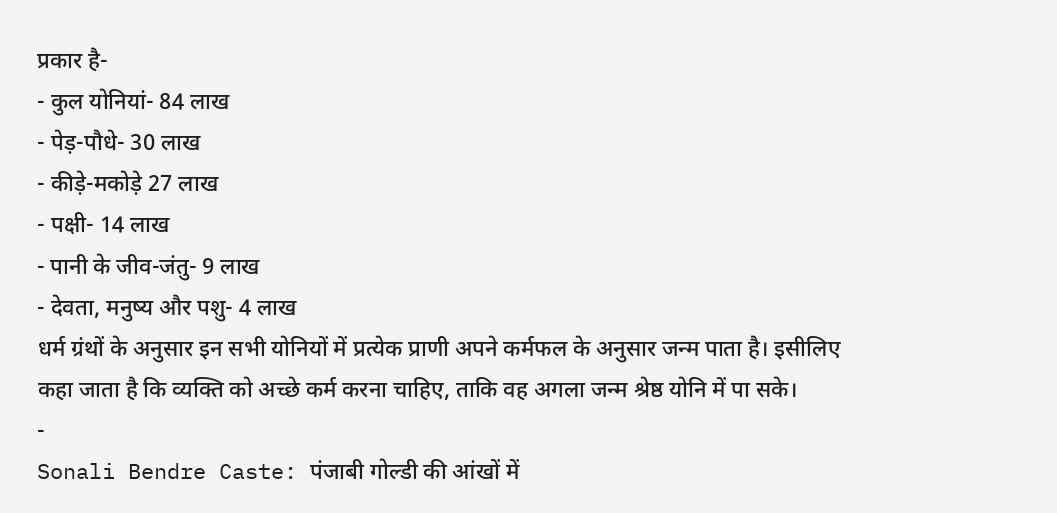प्रकार है-
- कुल योनियां- 84 लाख
- पेड़-पौधे- 30 लाख
- कीड़े-मकोड़े 27 लाख
- पक्षी- 14 लाख
- पानी के जीव-जंतु- 9 लाख
- देवता, मनुष्य और पशु- 4 लाख
धर्म ग्रंथों के अनुसार इन सभी योनियों में प्रत्येक प्राणी अपने कर्मफल के अनुसार जन्म पाता है। इसीलिए कहा जाता है कि व्यक्ति को अच्छे कर्म करना चाहिए, ताकि वह अगला जन्म श्रेष्ठ योनि में पा सके।
-
Sonali Bendre Caste: पंजाबी गोल्डी की आंखों में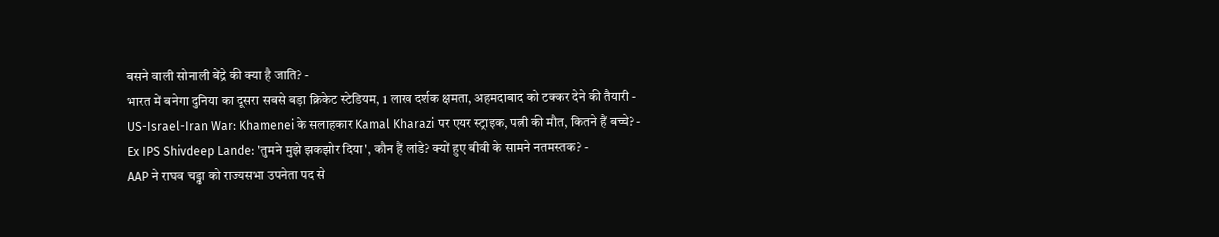बसने वाली सोनाली बेंद्रे की क्या है जाति? -
भारत में बनेगा दुनिया का दूसरा सबसे बड़ा क्रिकेट स्टेडियम, 1 लाख दर्शक क्षमता, अहमदाबाद को टक्कर देने की तैयारी -
US-Israel-Iran War: Khamenei के सलाहकार Kamal Kharazi पर एयर स्ट्राइक, पत्नी की मौत, कितने हैं बच्चे? -
Ex IPS Shivdeep Lande: 'तुमने मुझे झकझोर दिया', कौन हैं लांडे? क्यों हुए बीवी के सामने नतमस्तक? -
AAP ने राघव चड्ढा को राज्यसभा उपनेता पद से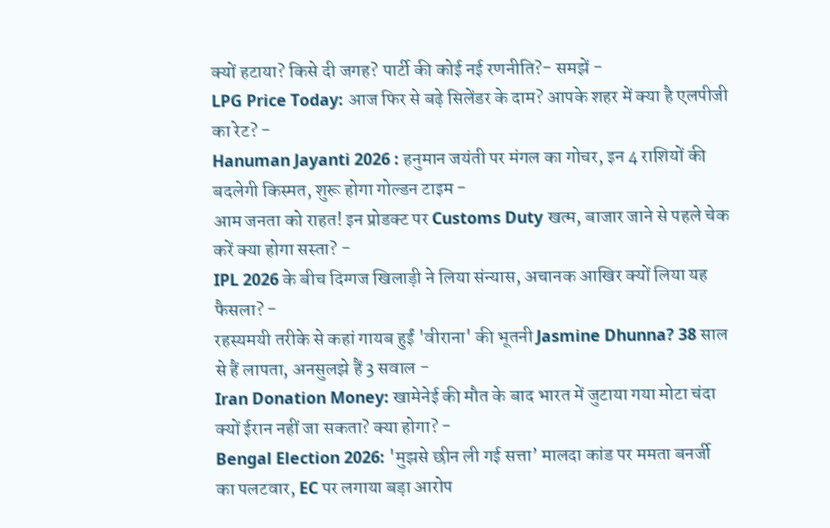क्यों हटाया? किसे दी जगह? पार्टी की कोई नई रणनीति?- समझें -
LPG Price Today: आज फिर से बढ़े सिलेंडर के दाम? आपके शहर में क्या है एलपीजी का रेट? -
Hanuman Jayanti 2026 : हनुमान जयंती पर मंगल का गोचर, इन 4 राशियों की बदलेगी किस्मत, शुरू होगा गोल्डन टाइम -
आम जनता को राहत! इन प्रोडक्ट पर Customs Duty खत्म, बाजार जाने से पहले चेक करें क्या होगा सस्ता? -
IPL 2026 के बीच दिग्गज खिलाड़ी ने लिया संन्यास, अचानक आखिर क्यों लिया यह फैसला? -
रहस्यमयी तरीके से कहां गायब हुईं 'वीराना' की भूतनी Jasmine Dhunna? 38 साल से हैं लापता, अनसुलझे हैं 3 सवाल -
Iran Donation Money: खामेनेई की मौत के बाद भारत में जुटाया गया मोटा चंदा क्यों ईरान नहीं जा सकता? क्या होगा? -
Bengal Election 2026: 'मुझसे छीन ली गई सत्ता’ मालदा कांड पर ममता बनर्जी का पलटवार, EC पर लगाया बड़ा आरोप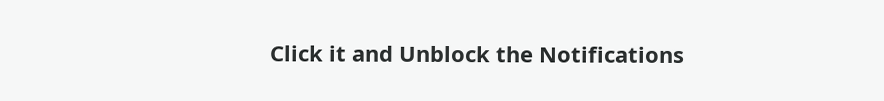Click it and Unblock the Notifications